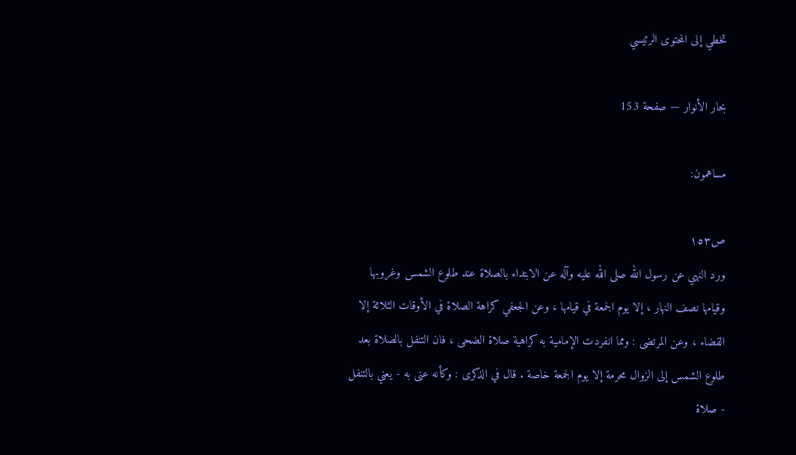تخطي إلى المحتوى الرئيسي

بحار الأنوار — صفحة 153

مساهمون:

ص١٥٣
ورد النهي عن رسول الله صلى الله عليه وآله عن الابتداء بالصلاة عند طلوع الشمس وغروبها وقيامها نصف النهار ، إلا يوم الجمعة في قيامها ، وعن الجعفي كراهة الصلاة في الأوقات الثلاثة إلا القضاء ، وعن المرتضى : ومما انفردت الإمامية به كراهية صلاة الضحى ، فان التنفل بالصلاة بعد طلوع الشمس إلى الزوال محرمة إلا يوم الجمعة خاصة . قال في الذكرى : وكأنه عنى به - يعني بالتنفل - صلاة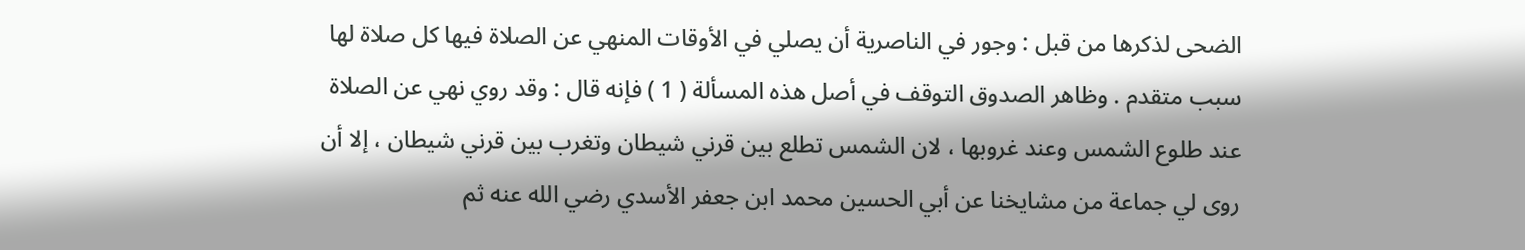الضحى لذكرها من قبل : وجور في الناصرية أن يصلي في الأوقات المنهي عن الصلاة فيها كل صلاة لها سبب متقدم . وظاهر الصدوق التوقف في أصل هذه المسألة ( 1 ) فإنه قال : وقد روي نهي عن الصلاة عند طلوع الشمس وعند غروبها ، لان الشمس تطلع بين قرني شيطان وتغرب بين قرني شيطان ، إلا أن روى لي جماعة من مشايخنا عن أبي الحسين محمد ابن جعفر الأسدي رضي الله عنه ثم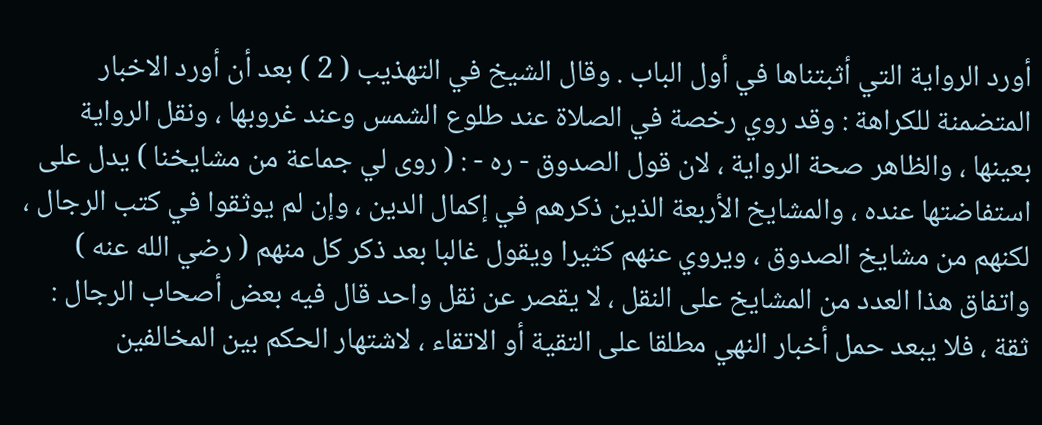أورد الرواية التي أثبتناها في أول الباب . وقال الشيخ في التهذيب ( 2 ) بعد أن أورد الاخبار المتضمنة للكراهة : وقد روي رخصة في الصلاة عند طلوع الشمس وعند غروبها ، ونقل الرواية بعينها ، والظاهر صحة الرواية ، لان قول الصدوق - ره - : ( روى لي جماعة من مشايخنا ) يدل على استفاضتها عنده ، والمشايخ الأربعة الذين ذكرهم في إكمال الدين ، وإن لم يوثقوا في كتب الرجال ، لكنهم من مشايخ الصدوق ، ويروي عنهم كثيرا ويقول غالبا بعد ذكر كل منهم ( رضي الله عنه ) واتفاق هذا العدد من المشايخ على النقل ، لا يقصر عن نقل واحد قال فيه بعض أصحاب الرجال : ثقة ، فلا يبعد حمل أخبار النهي مطلقا على التقية أو الاتقاء ، لاشتهار الحكم بين المخالفين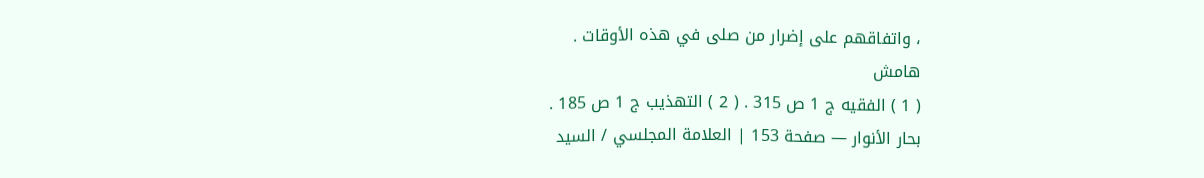، واتفاقهم على إضرار من صلى في هذه الأوقات .
هامش
( 1 ) الفقيه ج 1 ص 315 . ( 2 ) التهذيب ج 1 ص 185 .
بحار الأنوار — صفحة 153 | العلامة المجلسي / السيد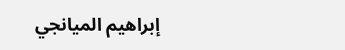إبراهيم الميانجي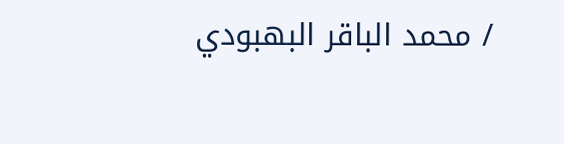/ محمد الباقر البهبودي